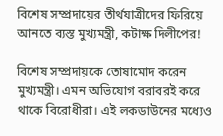বিশেষ সম্প্রদায়ের তীর্থযাত্রীদের ফিরিয়ে আনতে ব্যস্ত মুখ্যমন্ত্রী, কটাক্ষ দিলীপের!

বিশেষ সম্প্রদায়কে তোষামোদ করেন মুখ্যমন্ত্রী। এমন অভিযোগ বরাবরই করে থাকে বিরোধীরা। এই লকডাউনের মধ্যেও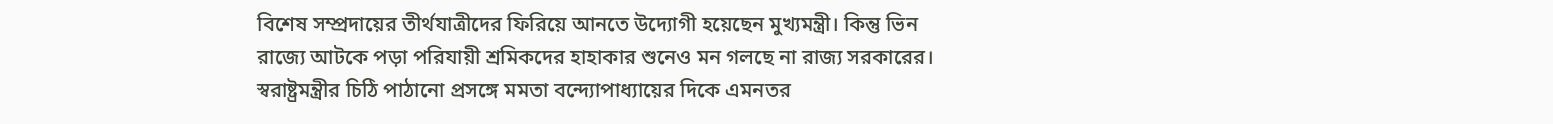বিশেষ সম্প্রদায়ের তীর্থযাত্রীদের ফিরিয়ে আনতে উদ্যোগী হয়েছেন মুখ্যমন্ত্রী। কিন্তু ভিন রাজ্যে আটকে পড়া পরিযায়ী শ্রমিকদের হাহাকার শুনেও মন গলছে না রাজ্য সরকারের। স্বরাষ্ট্রমন্ত্রীর চিঠি পাঠানো প্রসঙ্গে মমতা বন্দ্যোপাধ্যায়ের দিকে এমনতর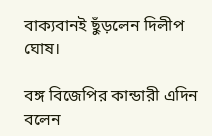বাক্যবান‌ই ছুঁড়লেন দিলীপ ঘোষ।

বঙ্গ বিজেপির কান্ডারী এদিন বলেন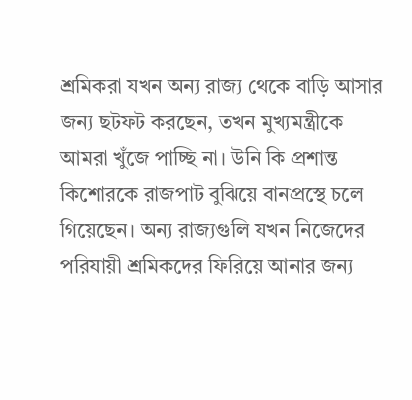শ্রমিকরা যখন অন্য রাজ্য থেকে বাড়ি আসার জন্য ছটফট করছেন, তখন মুখ্যমন্ত্রীকে আমরা খুঁজে পাচ্ছি না। উনি কি প্রশান্ত কিশোরকে রাজপাট বুঝিয়ে বানপ্রস্থে চলে গিয়েছেন। অন্য রাজ্যগুলি যখন নিজেদের পরিযায়ী শ্রমিকদের ফিরিয়ে আনার জন্য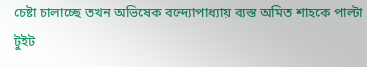চেষ্টা চালাচ্ছে তখন অভিষেক বন্দ্যোপাধ্যায় ব্যস্ত অমিত শাহকে পাল্টা টুইট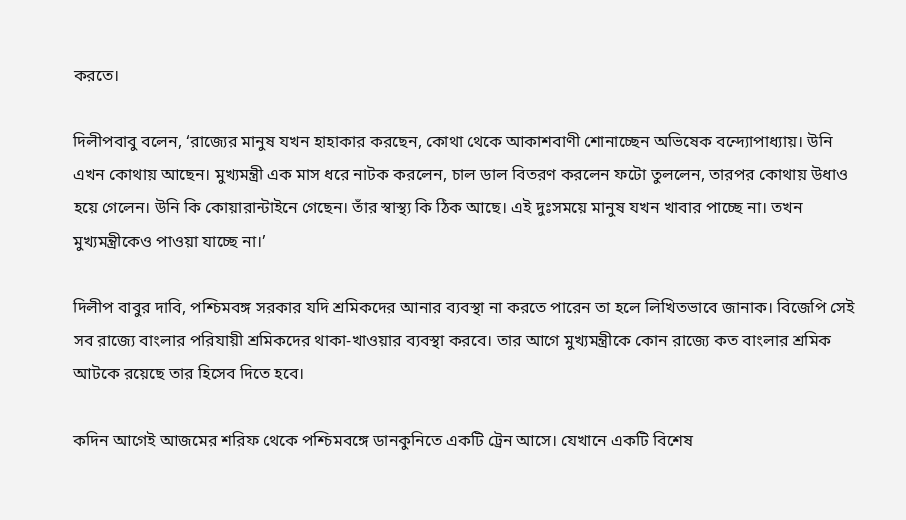করতে।

দিলীপবাবু বলেন, ‘রাজ্যের মানুষ যখন হাহাকার করছেন, কোথা থেকে আকাশবাণী শোনাচ্ছেন অভিষেক বন্দ্যোপাধ্যায়। উনি এখন কোথায় আছেন। মুখ্যমন্ত্রী এক মাস ধরে নাটক করলেন, চাল ডাল বিতরণ করলেন ফটো তুললেন, তারপর কোথায় উধাও হয়ে গেলেন। উনি কি কোয়ারান্টাইনে গেছেন। তাঁর স্বাস্থ্য কি ঠিক আছে। এই দুঃসময়ে মানুষ যখন খাবার পাচ্ছে না। তখন মুখ্যমন্ত্রীকেও পাওয়া যাচ্ছে না।’

দিলীপ বাবুর দাবি, পশ্চিমবঙ্গ সরকার যদি শ্রমিকদের আনার ব্যবস্থা না করতে পারেন তা হলে লিখিতভাবে জানাক। বিজেপি সেই সব রাজ্যে বাংলার পরিযায়ী শ্রমিকদের থাকা-খাওয়ার ব্যবস্থা করবে। তার আগে মুখ্যমন্ত্রীকে কোন রাজ্যে কত বাংলার শ্রমিক আটকে রয়েছে তার হিসেব দিতে হবে।

কদিন আগেই আজমের শরিফ থেকে পশ্চিমবঙ্গে ডানকুনিতে একটি ট্রেন আসে। যেখানে একটি বিশেষ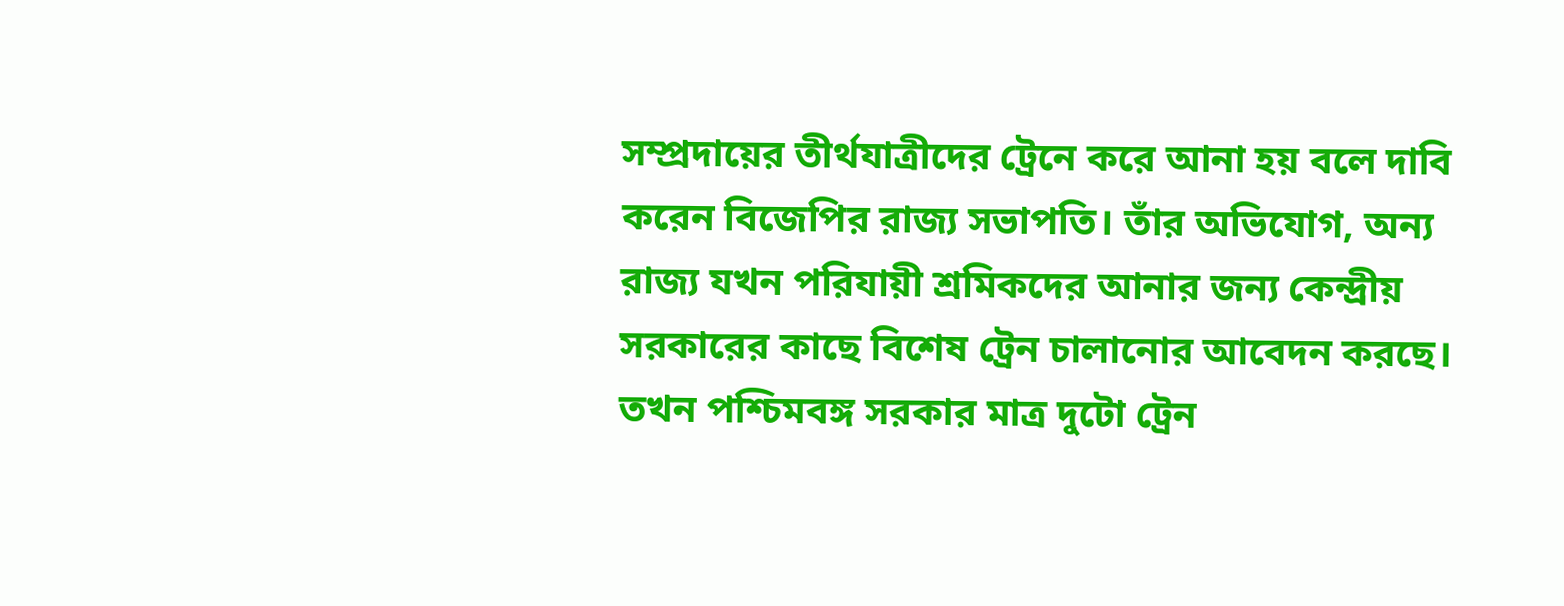সম্প্রদায়ের তীর্থযাত্রীদের ট্রেনে করে আনা হয় বলে দাবি করেন বিজেপির রাজ্য সভাপতি। তাঁর অভিযোগ, অন্য রাজ্য যখন পরিযায়ী শ্রমিকদের আনার জন্য কেন্দ্রীয় সরকারের কাছে বিশেষ ট্রেন চালানোর আবেদন করছে। তখন পশ্চিমবঙ্গ সরকার মাত্র দুটো ট্রেন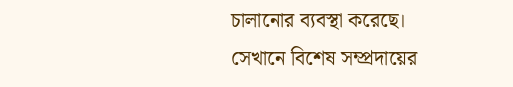চালানোর ব্যবস্থা করেছে। সেখানে বিশেষ সম্প্রদায়ের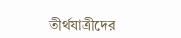তীর্থযাত্রীদের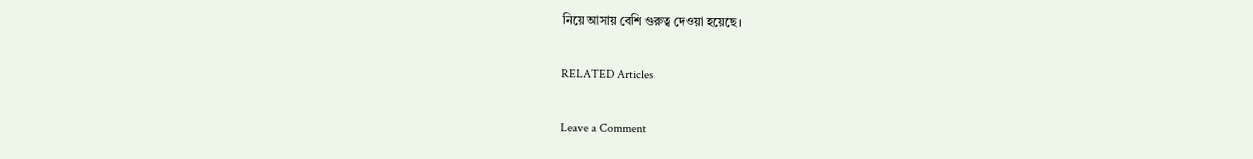নিয়ে আসায় বেশি গুরুত্ব দেওয়া হয়েছে।

RELATED Articles

Leave a Comment